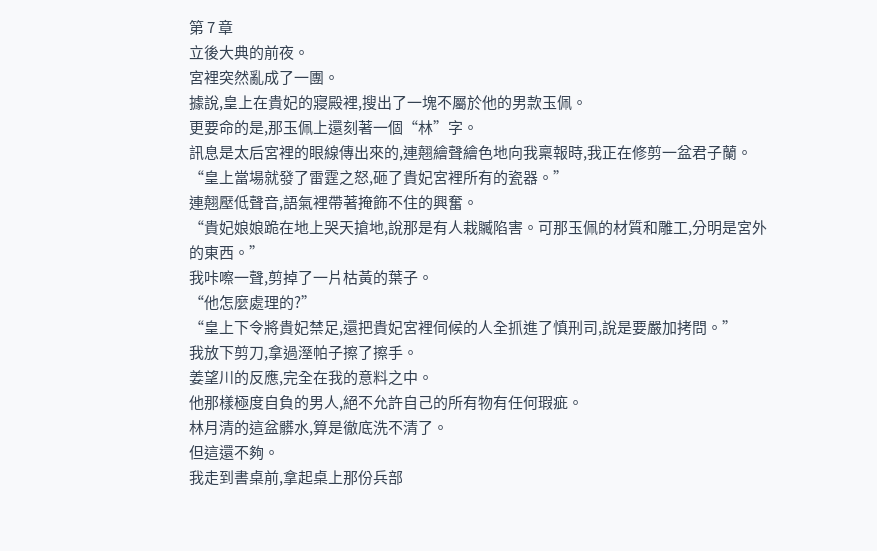第 7 章
立後大典的前夜。
宮裡突然亂成了一團。
據說,皇上在貴妃的寢殿裡,搜出了一塊不屬於他的男款玉佩。
更要命的是,那玉佩上還刻著一個“林”字。
訊息是太后宮裡的眼線傳出來的,連翹繪聲繪色地向我稟報時,我正在修剪一盆君子蘭。
“皇上當場就發了雷霆之怒,砸了貴妃宮裡所有的瓷器。”
連翹壓低聲音,語氣裡帶著掩飾不住的興奮。
“貴妃娘娘跪在地上哭天搶地,說那是有人栽贓陷害。可那玉佩的材質和雕工,分明是宮外的東西。”
我咔嚓一聲,剪掉了一片枯黃的葉子。
“他怎麼處理的?”
“皇上下令將貴妃禁足,還把貴妃宮裡伺候的人全抓進了慎刑司,說是要嚴加拷問。”
我放下剪刀,拿過溼帕子擦了擦手。
姜望川的反應,完全在我的意料之中。
他那樣極度自負的男人,絕不允許自己的所有物有任何瑕疵。
林月清的這盆髒水,算是徹底洗不清了。
但這還不夠。
我走到書桌前,拿起桌上那份兵部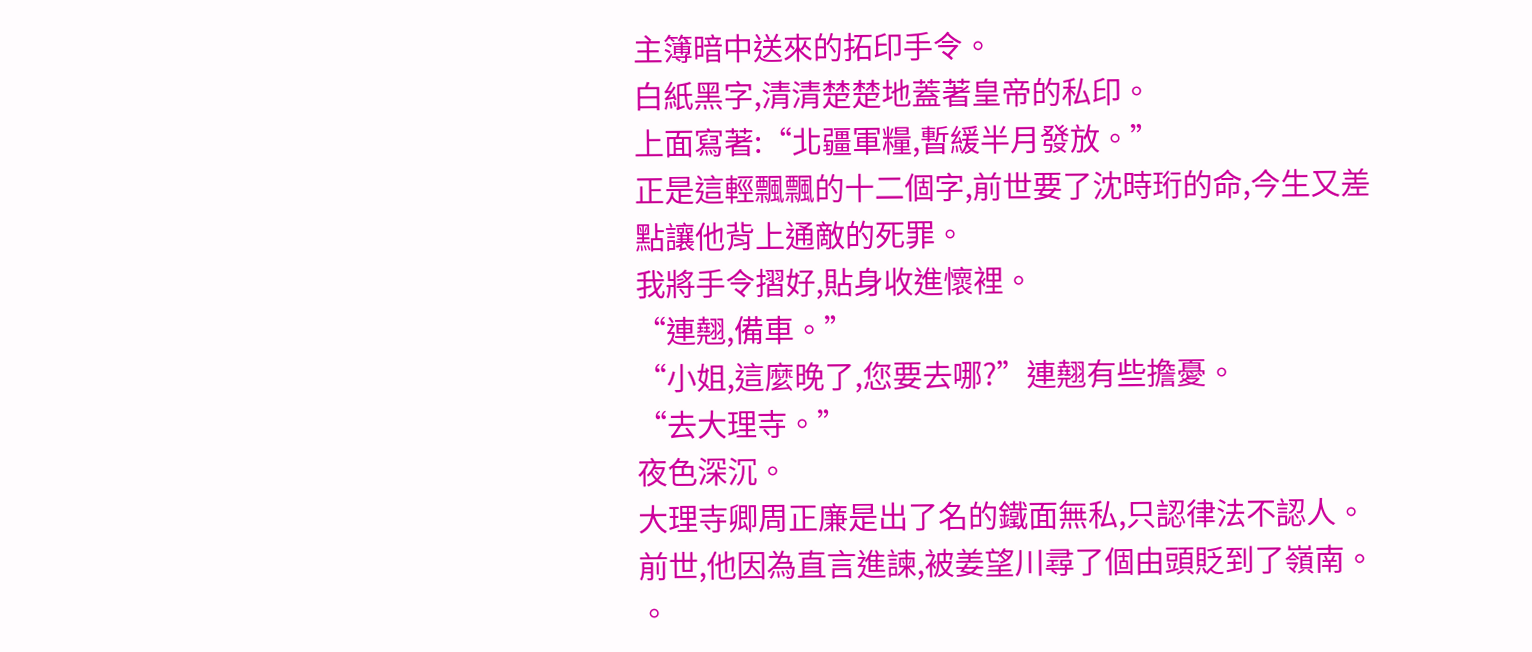主簿暗中送來的拓印手令。
白紙黑字,清清楚楚地蓋著皇帝的私印。
上面寫著:“北疆軍糧,暫緩半月發放。”
正是這輕飄飄的十二個字,前世要了沈時珩的命,今生又差點讓他背上通敵的死罪。
我將手令摺好,貼身收進懷裡。
“連翹,備車。”
“小姐,這麼晚了,您要去哪?”連翹有些擔憂。
“去大理寺。”
夜色深沉。
大理寺卿周正廉是出了名的鐵面無私,只認律法不認人。
前世,他因為直言進諫,被姜望川尋了個由頭貶到了嶺南。
。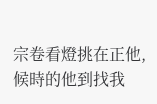宗卷看燈挑在正他,候時的他到找我